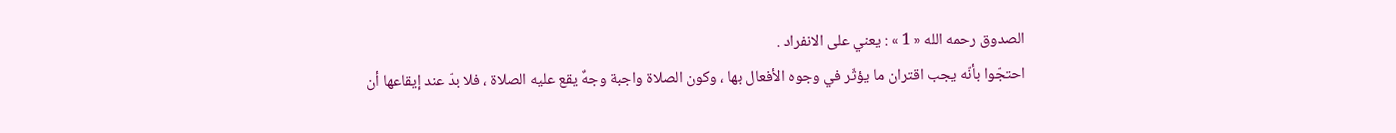الصدوق رحمه الله « 1 » : يعني على الانفراد .
احتجّوا بأنّه يجب اقتران ما يؤثّر في وجوه الأفعال بها ، وكون الصلاة واجبة وجهٌ يقع عليه الصلاة ، فلا بدّ عند إيقاعها أن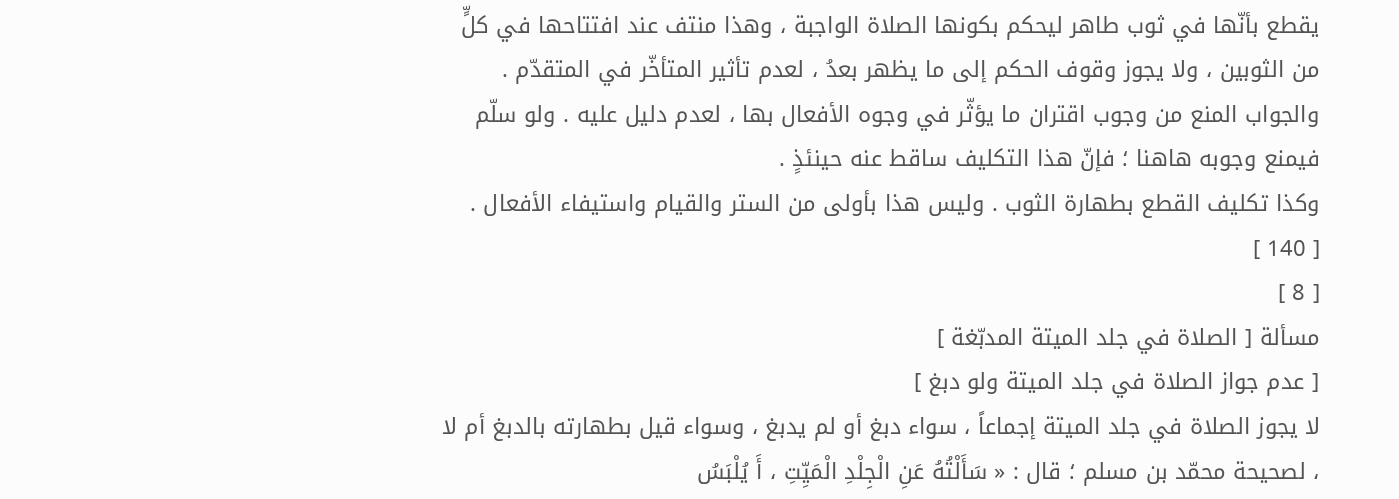يقطع بأنّها في ثوب طاهر ليحكم بكونها الصلاة الواجبة ، وهذا منتف عند افتتاحها في كلٍّ من الثوبين ، ولا يجوز وقوف الحكم إلى ما يظهر بعدُ ، لعدم تأثير المتأخّر في المتقدّم .
والجواب المنع من وجوب اقتران ما يؤثّر في وجوه الأفعال بها ، لعدم دليل عليه . ولو سلّم فيمنع وجوبه هاهنا ؛ فإنّ هذا التكليف ساقط عنه حينئذٍ .
وكذا تكليف القطع بطهارة الثوب . وليس هذا بأولى من الستر والقيام واستيفاء الأفعال .
[ 140 ]
[ 8 ]
مسألة [ الصلاة في جلد الميتة المدبّغة ]
[ عدم جواز الصلاة في جلد الميتة ولو دبغ ]
لا يجوز الصلاة في جلد الميتة إجماعاً ، سواء دبغ أو لم يدبغ ، وسواء قيل بطهارته بالدبغ أم لا ، لصحيحة محمّد بن مسلم ؛ قال : « سَأَلْتُهُ عَنِ الْجِلْدِ الْمَيِّتِ ، أَ يُلْبَسُ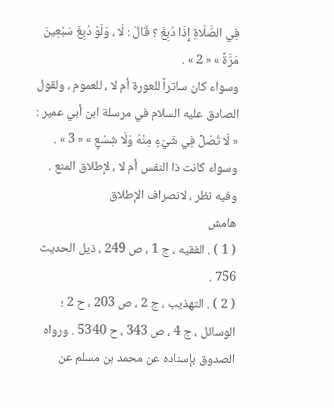فِي الصَّلَاةِ إِذَا دُبِغَ ؟ قَالَ : لَا ، وَلَوْ دُبِغَ سَبْعِينَ مَرَّةً » « 2 » .
وسواء كان ساتراً للعورة أم لا ، للعموم ، ولقول الصادق عليه السلام في مرسلة ابن أبي عمير : « لَا تُصَلِّ فِي شَيْءٍ مِنْهُ وَلَا شِسْعٍ » « 3 » .
وسواء كانت ذا النفس أم لا ، لإطلاق المنع . وفيه نظر ، لانصراف الإطلاق
هامش
( 1 ) . الفقيه ، ج 1 ، ص 249 ، ذيل الحديث 756 .
( 2 ) . التهذيب ، ج 2 ، ص 203 ، ح 2 ؛ الوسائل ، ج 4 ، ص 343 ، ح 5340 . ورواه الصدوق بإسناده عن محمد بن مسلم عن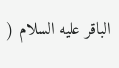الباقر عليه السلام (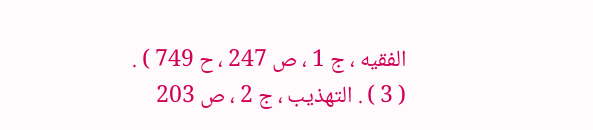الفقيه ، ج 1 ، ص 247 ، ح 749 ) .
( 3 ) . التهذيب ، ج 2 ، ص 203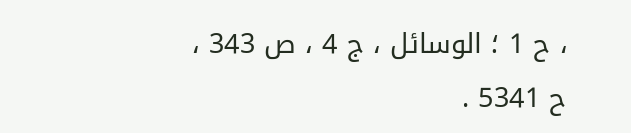، ح 1 ؛ الوسائل ، ج 4 ، ص 343 ، ح 5341 .